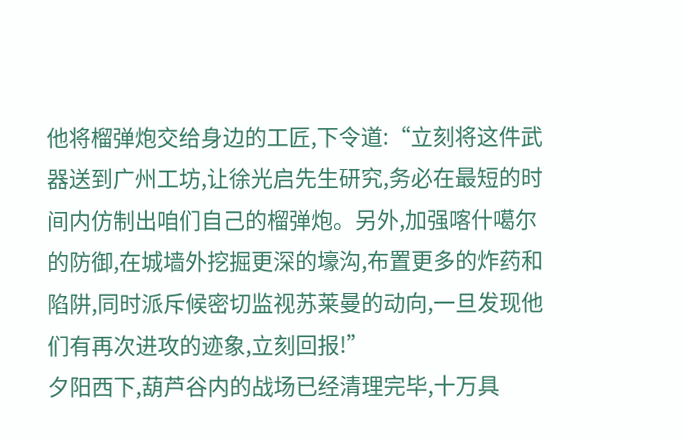他将榴弹炮交给身边的工匠,下令道:“立刻将这件武器送到广州工坊,让徐光启先生研究,务必在最短的时间内仿制出咱们自己的榴弹炮。另外,加强喀什噶尔的防御,在城墙外挖掘更深的壕沟,布置更多的炸药和陷阱,同时派斥候密切监视苏莱曼的动向,一旦发现他们有再次进攻的迹象,立刻回报!”
夕阳西下,葫芦谷内的战场已经清理完毕,十万具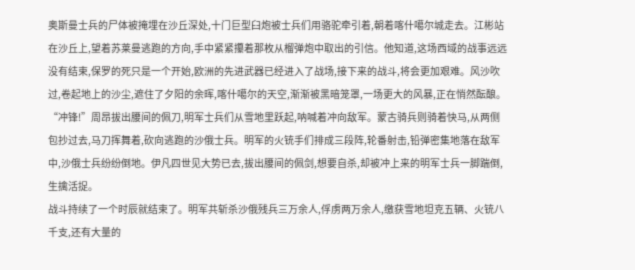奥斯曼士兵的尸体被掩埋在沙丘深处,十门巨型臼炮被士兵们用骆驼牵引着,朝着喀什噶尔城走去。江彬站在沙丘上,望着苏莱曼逃跑的方向,手中紧紧攥着那枚从榴弹炮中取出的引信。他知道,这场西域的战事远远没有结束,保罗的死只是一个开始,欧洲的先进武器已经进入了战场,接下来的战斗,将会更加艰难。风沙吹过,卷起地上的沙尘,遮住了夕阳的余晖,喀什噶尔的天空,渐渐被黑暗笼罩,一场更大的风暴,正在悄然酝酿。
“冲锋!”周昂拔出腰间的佩刀,明军士兵们从雪地里跃起,呐喊着冲向敌军。蒙古骑兵则骑着快马,从两侧包抄过去,马刀挥舞着,砍向逃跑的沙俄士兵。明军的火铳手们排成三段阵,轮番射击,铅弹密集地落在敌军中,沙俄士兵纷纷倒地。伊凡四世见大势已去,拔出腰间的佩剑,想要自杀,却被冲上来的明军士兵一脚踹倒,生擒活捉。
战斗持续了一个时辰就结束了。明军共斩杀沙俄残兵三万余人,俘虏两万余人,缴获雪地坦克五辆、火铳八千支,还有大量的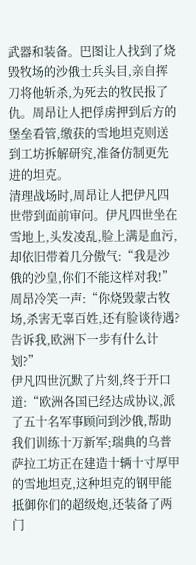武器和装备。巴图让人找到了烧毁牧场的沙俄士兵头目,亲自挥刀将他斩杀,为死去的牧民报了仇。周昂让人把俘虏押到后方的堡垒看管,缴获的雪地坦克则送到工坊拆解研究,准备仿制更先进的坦克。
清理战场时,周昂让人把伊凡四世带到面前审问。伊凡四世坐在雪地上,头发凌乱,脸上满是血污,却依旧带着几分傲气:“我是沙俄的沙皇,你们不能这样对我!”周昂冷笑一声:“你烧毁蒙古牧场,杀害无辜百姓,还有脸谈待遇?告诉我,欧洲下一步有什么计划?”
伊凡四世沉默了片刻,终于开口道:“欧洲各国已经达成协议,派了五十名军事顾问到沙俄,帮助我们训练十万新军;瑞典的乌普萨拉工坊正在建造十辆十寸厚甲的雪地坦克,这种坦克的钢甲能抵御你们的超级炮,还装备了两门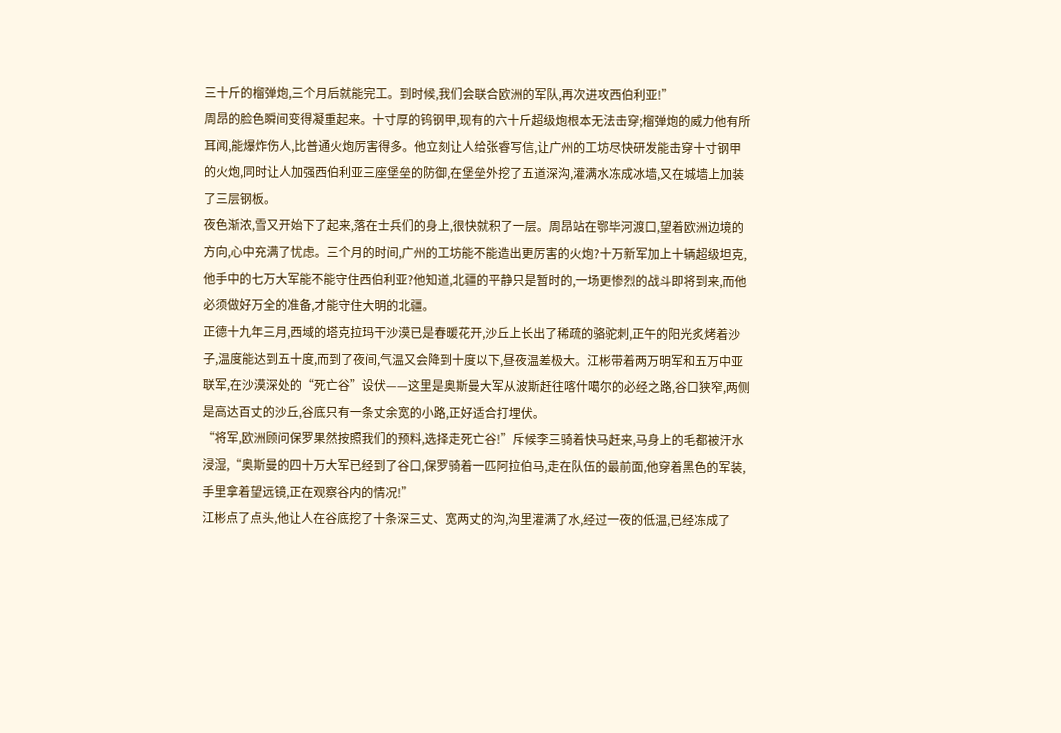三十斤的榴弹炮,三个月后就能完工。到时候,我们会联合欧洲的军队,再次进攻西伯利亚!”
周昂的脸色瞬间变得凝重起来。十寸厚的钨钢甲,现有的六十斤超级炮根本无法击穿;榴弹炮的威力他有所耳闻,能爆炸伤人,比普通火炮厉害得多。他立刻让人给张睿写信,让广州的工坊尽快研发能击穿十寸钢甲的火炮,同时让人加强西伯利亚三座堡垒的防御,在堡垒外挖了五道深沟,灌满水冻成冰墙,又在城墙上加装了三层钢板。
夜色渐浓,雪又开始下了起来,落在士兵们的身上,很快就积了一层。周昂站在鄂毕河渡口,望着欧洲边境的方向,心中充满了忧虑。三个月的时间,广州的工坊能不能造出更厉害的火炮?十万新军加上十辆超级坦克,他手中的七万大军能不能守住西伯利亚?他知道,北疆的平静只是暂时的,一场更惨烈的战斗即将到来,而他必须做好万全的准备,才能守住大明的北疆。
正德十九年三月,西域的塔克拉玛干沙漠已是春暖花开,沙丘上长出了稀疏的骆驼刺,正午的阳光炙烤着沙子,温度能达到五十度,而到了夜间,气温又会降到十度以下,昼夜温差极大。江彬带着两万明军和五万中亚联军,在沙漠深处的“死亡谷”设伏——这里是奥斯曼大军从波斯赶往喀什噶尔的必经之路,谷口狭窄,两侧是高达百丈的沙丘,谷底只有一条丈余宽的小路,正好适合打埋伏。
“将军,欧洲顾问保罗果然按照我们的预料,选择走死亡谷!”斥候李三骑着快马赶来,马身上的毛都被汗水浸湿,“奥斯曼的四十万大军已经到了谷口,保罗骑着一匹阿拉伯马,走在队伍的最前面,他穿着黑色的军装,手里拿着望远镜,正在观察谷内的情况!”
江彬点了点头,他让人在谷底挖了十条深三丈、宽两丈的沟,沟里灌满了水,经过一夜的低温,已经冻成了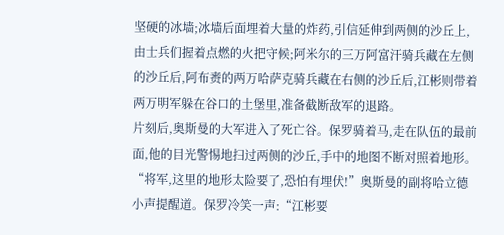坚硬的冰墙;冰墙后面埋着大量的炸药,引信延伸到两侧的沙丘上,由士兵们握着点燃的火把守候;阿米尔的三万阿富汗骑兵藏在左侧的沙丘后,阿布赉的两万哈萨克骑兵藏在右侧的沙丘后,江彬则带着两万明军躲在谷口的土堡里,准备截断敌军的退路。
片刻后,奥斯曼的大军进入了死亡谷。保罗骑着马,走在队伍的最前面,他的目光警惕地扫过两侧的沙丘,手中的地图不断对照着地形。“将军,这里的地形太险要了,恐怕有埋伏!”奥斯曼的副将哈立德小声提醒道。保罗冷笑一声:“江彬要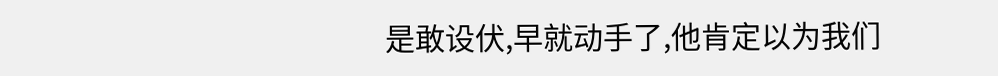是敢设伏,早就动手了,他肯定以为我们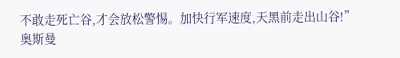不敢走死亡谷,才会放松警惕。加快行军速度,天黑前走出山谷!”
奥斯曼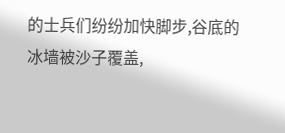的士兵们纷纷加快脚步,谷底的冰墙被沙子覆盖,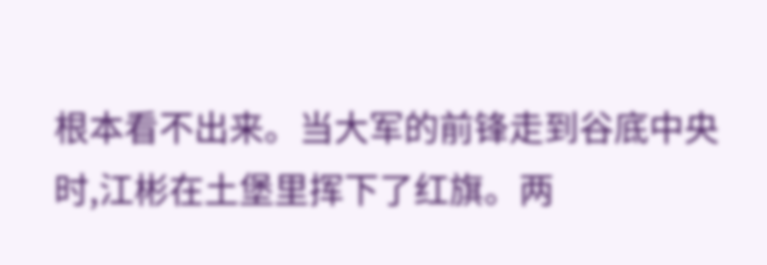根本看不出来。当大军的前锋走到谷底中央时,江彬在土堡里挥下了红旗。两